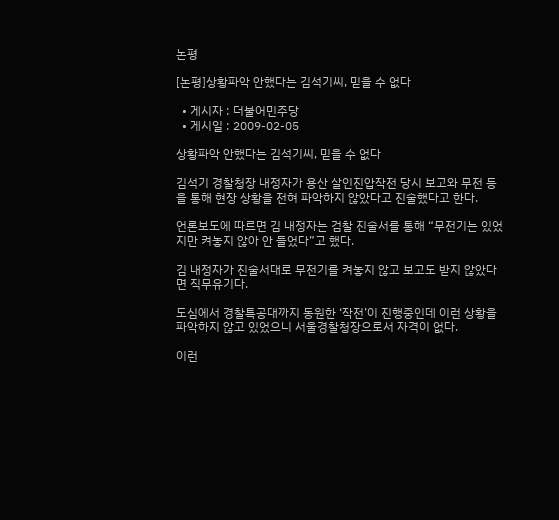논평

[논평]상황파악 안했다는 김석기씨, 믿을 수 없다

  • 게시자 : 더불어민주당
  • 게시일 : 2009-02-05

상황파악 안했다는 김석기씨, 믿을 수 없다

김석기 경찰청장 내정자가 용산 살인진압작전 당시 보고와 무전 등을 통해 현장 상황을 전혀 파악하지 않았다고 진술했다고 한다.

언론보도에 따르면 김 내정자는 검찰 진술서를 통해 “무전기는 있었지만 켜놓지 않아 안 들었다”고 했다.

김 내정자가 진술서대로 무전기를 켜놓지 않고 보고도 받지 않았다면 직무유기다.

도심에서 경찰특공대까지 동원한 ‘작전’이 진행중인데 이런 상황을 파악하지 않고 있었으니 서울경찰청장으로서 자격이 없다.

이런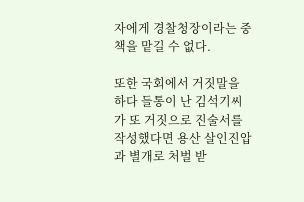자에게 경찰청장이라는 중책을 맡길 수 없다.

또한 국회에서 거짓말을 하다 들통이 난 김석기씨가 또 거짓으로 진술서를 작성했다면 용산 살인진압과 별개로 처벌 받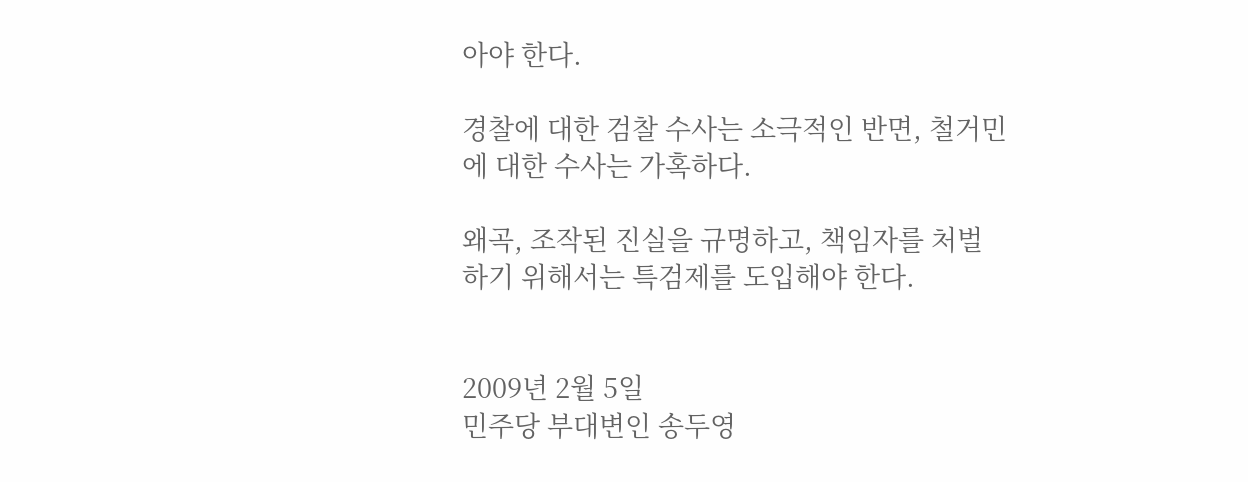아야 한다.

경찰에 대한 검찰 수사는 소극적인 반면, 철거민에 대한 수사는 가혹하다.

왜곡, 조작된 진실을 규명하고, 책임자를 처벌하기 위해서는 특검제를 도입해야 한다.


2009년 2월 5일
민주당 부대변인 송두영